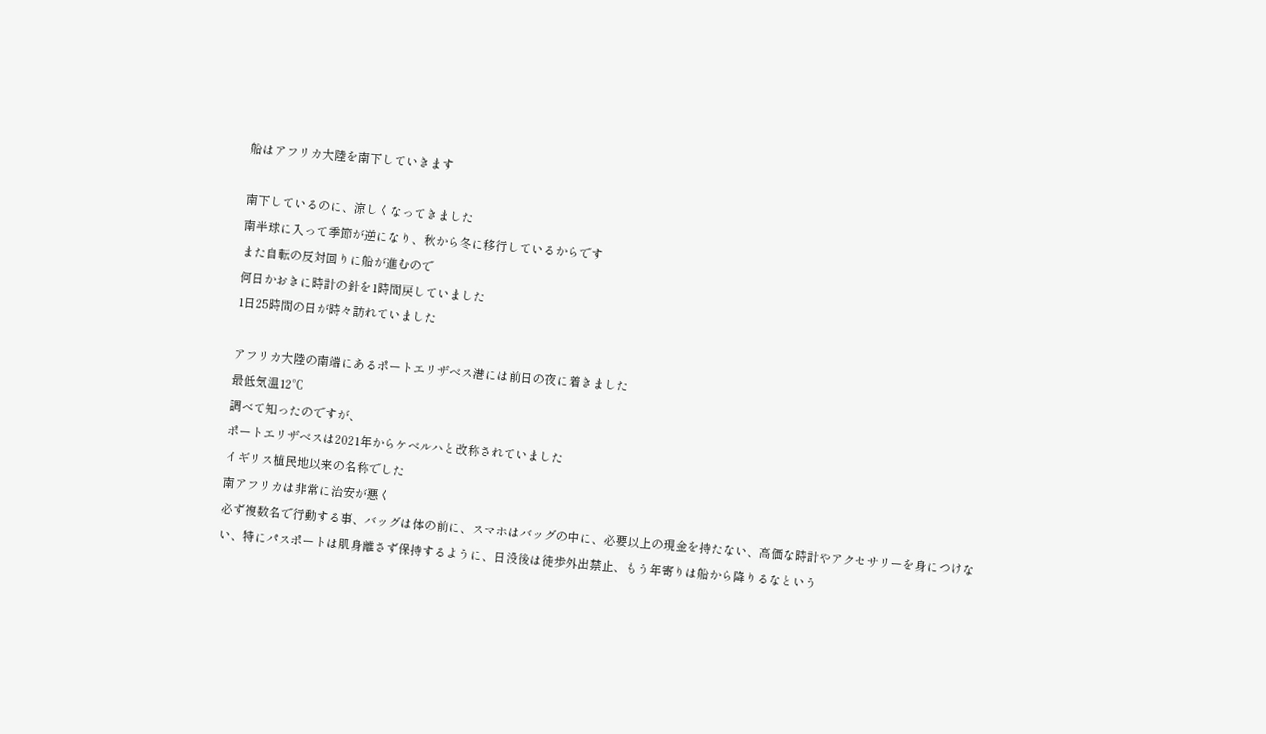船はアフリカ大陸を南下していきます

南下しているのに、涼しくなってきました
南半球に入って季節が逆になり、秋から冬に移行しているからです
また自転の反対回りに船が進むので
何日かおきに時計の針を1時間戻していました
1日25時間の日が時々訪れていました

アフリカ大陸の南端にあるポートエリザベス港には前日の夜に着きました
最低気温12℃
調べて知ったのですが、
ポートエリザベスは2021年からケベルハと改称されていました
イギリス植民地以来の名称でした
南アフリカは非常に治安が悪く
必ず複数名で行動する事、バッグは体の前に、スマホはバッグの中に、必要以上の現金を持たない、高価な時計やアクセサリーを身につけない、特にパスポートは肌身離さず保持するように、日没後は徒歩外出禁止、もう年寄りは船から降りるなという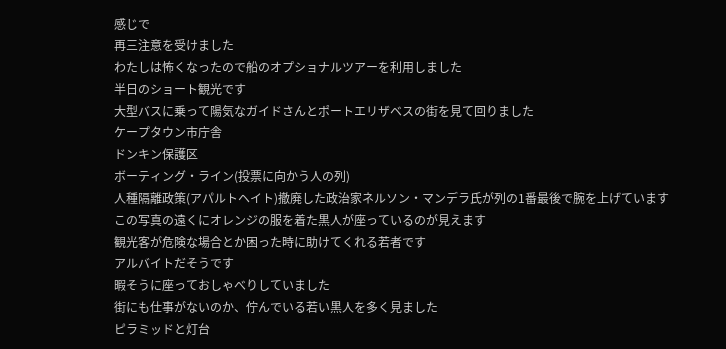感じで
再三注意を受けました
わたしは怖くなったので船のオプショナルツアーを利用しました
半日のショート観光です
大型バスに乗って陽気なガイドさんとポートエリザベスの街を見て回りました
ケープタウン市庁舎
ドンキン保護区
ボーティング・ライン(投票に向かう人の列)
人種隔離政策(アパルトヘイト)撤廃した政治家ネルソン・マンデラ氏が列の1番最後で腕を上げています
この写真の遠くにオレンジの服を着た黒人が座っているのが見えます
観光客が危険な場合とか困った時に助けてくれる若者です
アルバイトだそうです
暇そうに座っておしゃべりしていました
街にも仕事がないのか、佇んでいる若い黒人を多く見ました
ピラミッドと灯台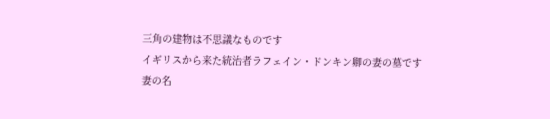三角の建物は不思議なものです
イギリスから来た統治者ラフェイン・ドンキン卿の妻の墓です
妻の名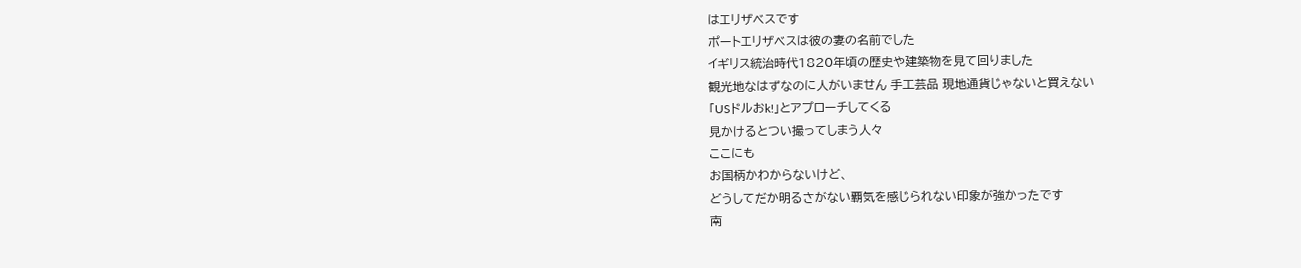はエリザベスです
ポートエリザベスは彼の妻の名前でした
イギリス統治時代1820年頃の歴史や建築物を見て回りました
観光地なはずなのに人がいません 手工芸品 現地通貨じゃないと買えない
「USドルおk!」とアプローチしてくる
見かけるとつい撮ってしまう人々
ここにも
お国柄かわからないけど、
どうしてだか明るさがない覇気を感じられない印象が強かったです
南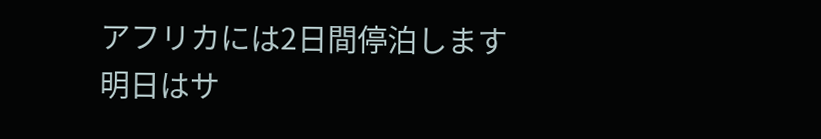アフリカには2日間停泊します
明日はサ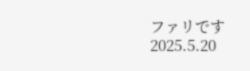ファリです
2025.5.20